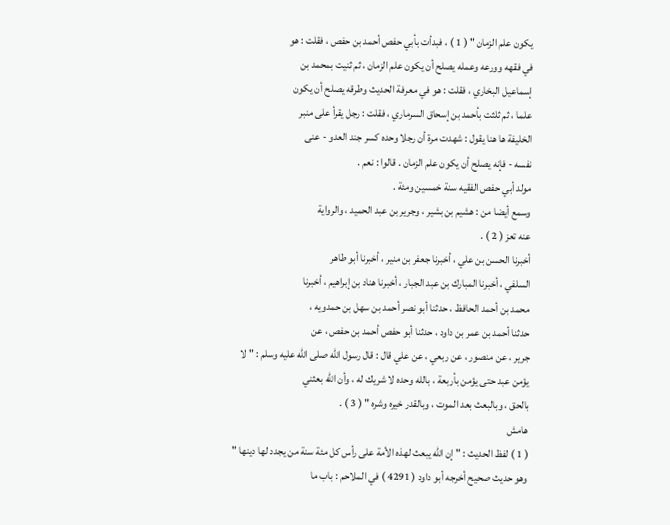يكون علم الزمان " ( 1 ) ، فبدأت بأبي حفص أحمد بن حفص ، فقلت : هو
في فقهه وورعه وعمله يصلح أن يكون علم الزمان ، ثم ثنيت بمحمد بن
إسماعيل البخاري ، فقلت : هو في معرفة الحديث وطرقه يصلح أن يكون
علما ، ثم ثلثت بأحمد بن إسحاق السرماري ، فقلت : رجل يقرأ على منبر
الخليفة ها هنا يقول : شهدت مرة أن رجلا وحده كسر جند العدو - عنى
نفسه - فإنه يصلح أن يكون علم الزمان . قالوا : نعم .
مولد أبي حفص الفقيه سنة خمسين ومئة .
وسمع أيضا من : هشيم بن بشير ، وجرير بن عبد الحميد ، والرواية
عنه تعز ( 2 ) .
أخبرنا الحسن بن علي ، أخبرنا جعفر بن منير ، أخبرنا أبو طاهر
السلفي ، أخبرنا المبارك بن عبد الجبار ، أخبرنا هناد بن إبراهيم ، أخبرنا
محمد بن أحمد الحافظ ، حدثنا أبو نصر أحمد بن سهل بن حمدويه ،
حدثنا أحمد بن عمر بن داود ، حدثنا أبو حفص أحمد بن حفص ، عن
جرير ، عن منصور ، عن ربعي ، عن علي قال : قال رسول الله صلى الله عليه وسلم : " لا
يؤمن عبد حتى يؤمن بأربعة ، بالله وحده لا شريك له ، وأن الله بعثني
بالحق ، وبالبعث بعد الموت ، وبالقدر خيره وشره " ( 3 ) .
هامش
( 1 ) لفظ الحديث : " إن الله يبعث لهذه الأمة على رأس كل مئة سنة من يجدد لها دينها "
وهو حديث صحيح أخرجه أبو داود ( 4291 ) في الملاحم : باب ما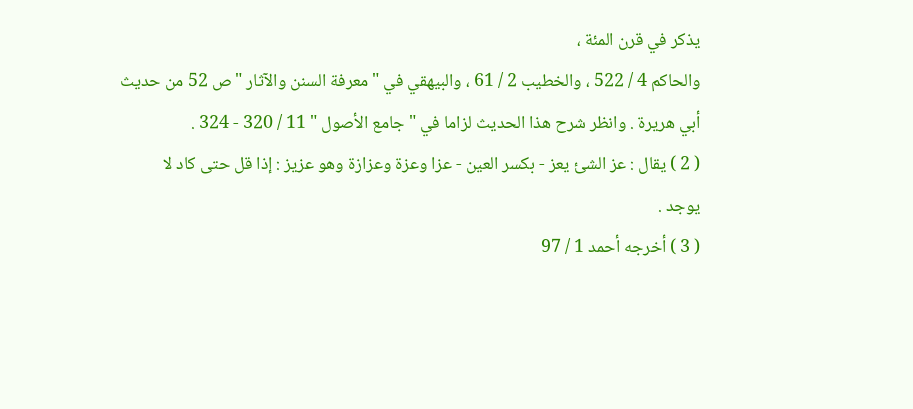يذكر في قرن المئة ،
والحاكم 4 / 522 ، والخطيب 2 / 61 ، والبيهقي في " معرفة السنن والآثار " ص 52 من حديث
أبي هريرة . وانظر شرح هذا الحديث لزاما في " جامع الأصول " 11 / 320 - 324 .
( 2 ) يقال : عز الشئ يعز - بكسر العين - عزا وعزة وعزازة وهو عزيز : إذا قل حتى كاد لا
يوجد .
( 3 ) أخرجه أحمد 1 / 97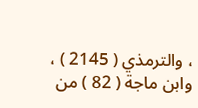، والترمذي ( 2145 ) ، وابن ماجة ( 82 ) من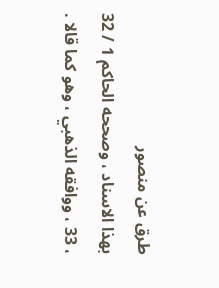طرق عن منصور
بهذا الاسناد ، وصححه الحاكم 1 / 32 ، 33 ، ووافقه الذهبي ، وهو كما قالا .